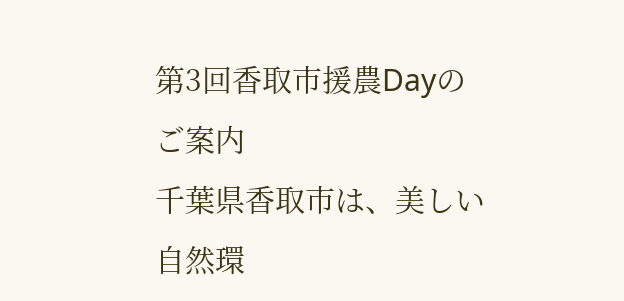第3回香取市援農Dayのご案内
千葉県香取市は、美しい自然環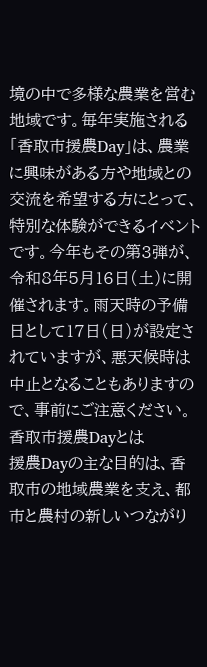境の中で多様な農業を営む地域です。毎年実施される「香取市援農Day」は、農業に興味がある方や地域との交流を希望する方にとって、特別な体験ができるイベントです。今年もその第3弾が、令和8年5月16日(土)に開催されます。雨天時の予備日として17日(日)が設定されていますが、悪天候時は中止となることもありますので、事前にご注意ください。
香取市援農Dayとは
援農Dayの主な目的は、香取市の地域農業を支え、都市と農村の新しいつながり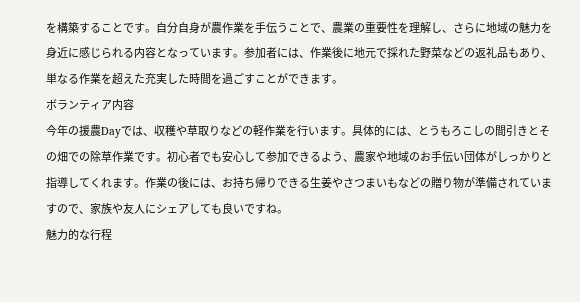を構築することです。自分自身が農作業を手伝うことで、農業の重要性を理解し、さらに地域の魅力を身近に感じられる内容となっています。参加者には、作業後に地元で採れた野菜などの返礼品もあり、単なる作業を超えた充実した時間を過ごすことができます。
ボランティア内容
今年の援農Dayでは、収穫や草取りなどの軽作業を行います。具体的には、とうもろこしの間引きとその畑での除草作業です。初心者でも安心して参加できるよう、農家や地域のお手伝い団体がしっかりと指導してくれます。作業の後には、お持ち帰りできる生姜やさつまいもなどの贈り物が準備されていますので、家族や友人にシェアしても良いですね。
魅力的な行程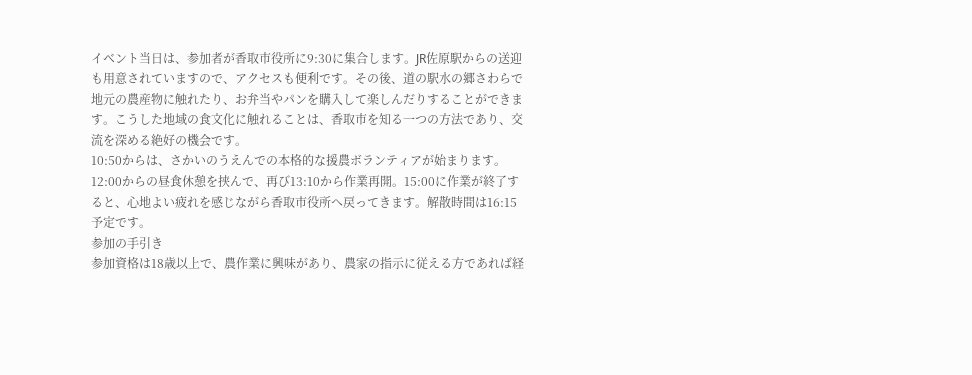イベント当日は、参加者が香取市役所に9:30に集合します。JR佐原駅からの送迎も用意されていますので、アクセスも便利です。その後、道の駅水の郷さわらで地元の農産物に触れたり、お弁当やパンを購入して楽しんだりすることができます。こうした地域の食文化に触れることは、香取市を知る一つの方法であり、交流を深める絶好の機会です。
10:50からは、さかいのうえんでの本格的な援農ボランティアが始まります。12:00からの昼食休憩を挟んで、再び13:10から作業再開。15:00に作業が終了すると、心地よい疲れを感じながら香取市役所へ戻ってきます。解散時間は16:15予定です。
参加の手引き
参加資格は18歳以上で、農作業に興味があり、農家の指示に従える方であれば経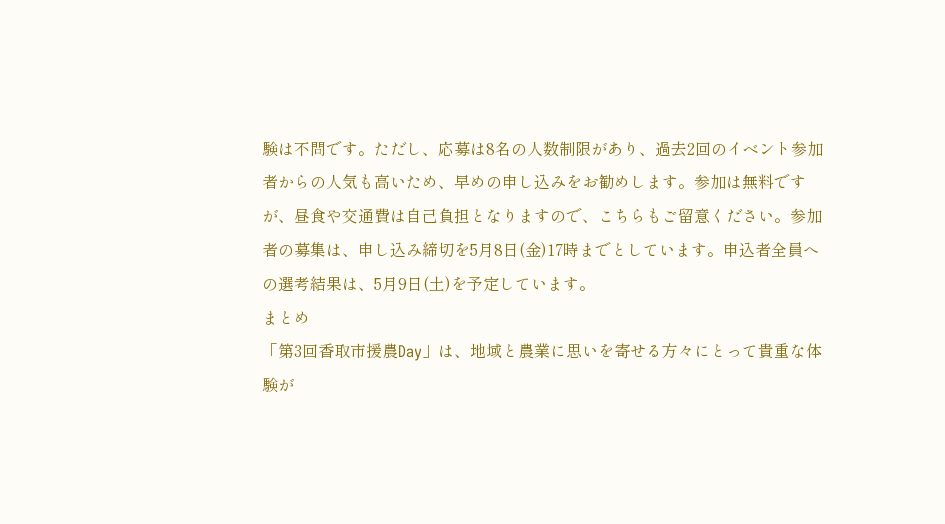験は不問です。ただし、応募は8名の人数制限があり、過去2回のイベント参加者からの人気も高いため、早めの申し込みをお勧めします。参加は無料ですが、昼食や交通費は自己負担となりますので、こちらもご留意ください。参加者の募集は、申し込み締切を5月8日(金)17時までとしています。申込者全員への選考結果は、5月9日(土)を予定しています。
まとめ
「第3回香取市援農Day」は、地域と農業に思いを寄せる方々にとって貴重な体験が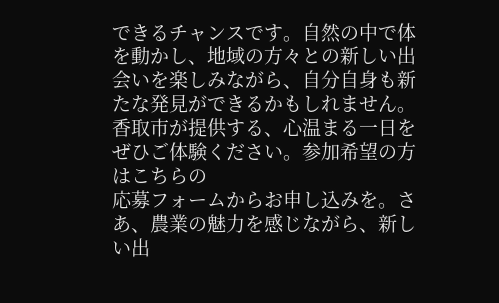できるチャンスです。自然の中で体を動かし、地域の方々との新しい出会いを楽しみながら、自分自身も新たな発見ができるかもしれません。香取市が提供する、心温まる一日をぜひご体験ください。参加希望の方はこちらの
応募フォームからお申し込みを。さあ、農業の魅力を感じながら、新しい出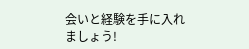会いと経験を手に入れましょう!